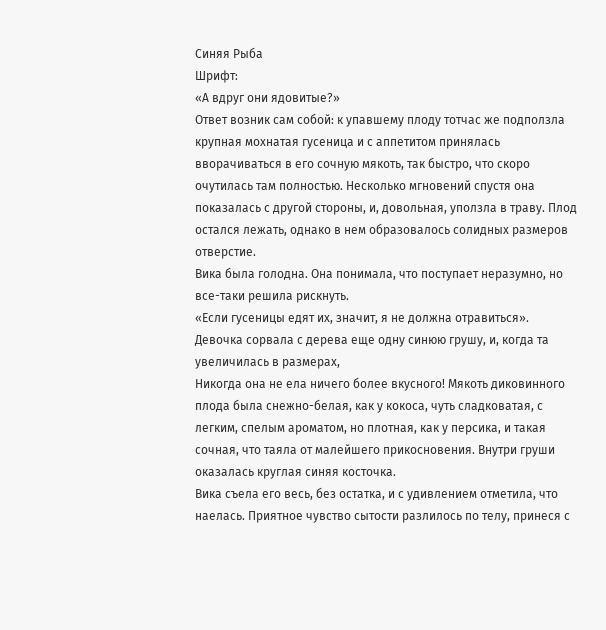Синяя Рыба
Шрифт:
«А вдруг они ядовитые?»
Ответ возник сам собой: к упавшему плоду тотчас же подползла крупная мохнатая гусеница и с аппетитом принялась вворачиваться в его сочную мякоть, так быстро, что скоро очутилась там полностью. Несколько мгновений спустя она показалась с другой стороны, и, довольная, уползла в траву. Плод остался лежать, однако в нем образовалось солидных размеров отверстие.
Вика была голодна. Она понимала, что поступает неразумно, но все-таки решила рискнуть.
«Если гусеницы едят их, значит, я не должна отравиться».
Девочка сорвала с дерева еще одну синюю грушу, и, когда та увеличилась в размерах,
Никогда она не ела ничего более вкусного! Мякоть диковинного плода была снежно-белая, как у кокоса, чуть сладковатая, с легким, спелым ароматом, но плотная, как у персика, и такая сочная, что таяла от малейшего прикосновения. Внутри груши оказалась круглая синяя косточка.
Вика съела его весь, без остатка, и с удивлением отметила, что наелась. Приятное чувство сытости разлилось по телу, принеся с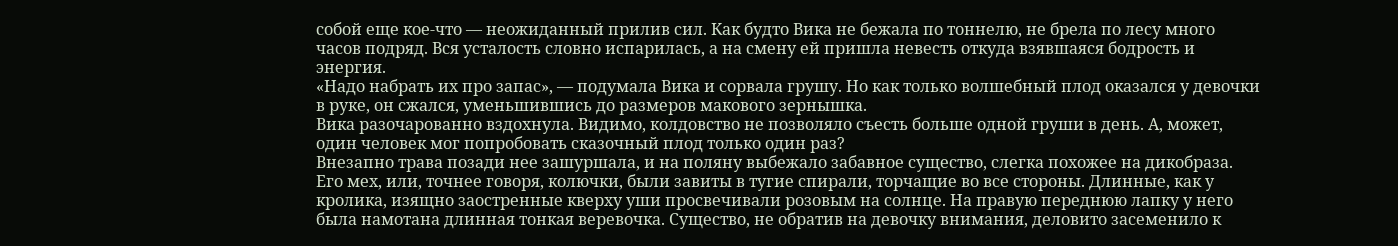собой еще кое-что — неожиданный прилив сил. Как будто Вика не бежала по тоннелю, не брела по лесу много часов подряд. Вся усталость словно испарилась, а на смену ей пришла невесть откуда взявшаяся бодрость и энергия.
«Надо набрать их про запас», — подумала Вика и сорвала грушу. Но как только волшебный плод оказался у девочки в руке, он сжался, уменьшившись до размеров макового зернышка.
Вика разочарованно вздохнула. Видимо, колдовство не позволяло съесть больше одной груши в день. А, может, один человек мог попробовать сказочный плод только один раз?
Внезапно трава позади нее зашуршала, и на поляну выбежало забавное существо, слегка похожее на дикобраза. Его мех, или, точнее говоря, колючки, были завиты в тугие спирали, торчащие во все стороны. Длинные, как у кролика, изящно заостренные кверху уши просвечивали розовым на солнце. На правую переднюю лапку у него была намотана длинная тонкая веревочка. Существо, не обратив на девочку внимания, деловито засеменило к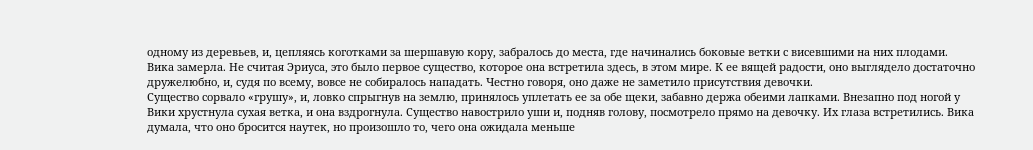одному из деревьев, и, цепляясь коготками за шершавую кору, забралось до места, где начинались боковые ветки с висевшими на них плодами.
Вика замерла. Не считая Эриуса, это было первое существо, которое она встретила здесь, в этом мире. К ее вящей радости, оно выглядело достаточно дружелюбно, и, судя по всему, вовсе не собиралось нападать. Честно говоря, оно даже не заметило присутствия девочки.
Существо сорвало «грушу», и, ловко спрыгнув на землю, принялось уплетать ее за обе щеки, забавно держа обеими лапками. Внезапно под ногой у Вики хрустнула сухая ветка, и она вздрогнула. Существо навострило уши и, подняв голову, посмотрело прямо на девочку. Их глаза встретились. Вика думала, что оно бросится наутек, но произошло то, чего она ожидала меньше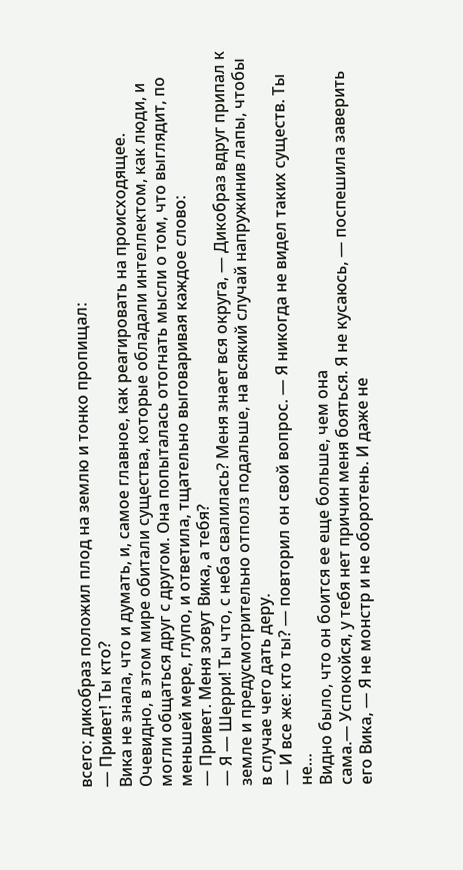всего: дикобраз положил плод на землю и тонко пропищал:
— Привет! Ты кто?
Вика не знала, что и думать, и, самое главное, как реагировать на происходящее. Очевидно, в этом мире обитали существа, которые обладали интеллектом, как люди, и могли общаться друг с другом. Она попыталась отогнать мысли о том, что выглядит, по меньшей мере, глупо, и ответила, тщательно выговаривая каждое слово:
— Привет. Меня зовут Вика, а тебя?
— Я — Шерри! Ты что, с неба свалилась? Меня знает вся округа, — Дикобраз вдруг припал к земле и предусмотрительно отполз подальше, на всякий случай напружинив лапы, чтобы в случае чего дать деру.
— И все же: кто ты? — повторил он свой вопрос. — Я никогда не видел таких существ. Ты не…
Видно было, что он боится ее еще больше, чем она
сама.— Успокойся, у тебя нет причин меня бояться. Я не кусаюсь, — поспешила заверить его Вика, — Я не монстр и не оборотень. И даже не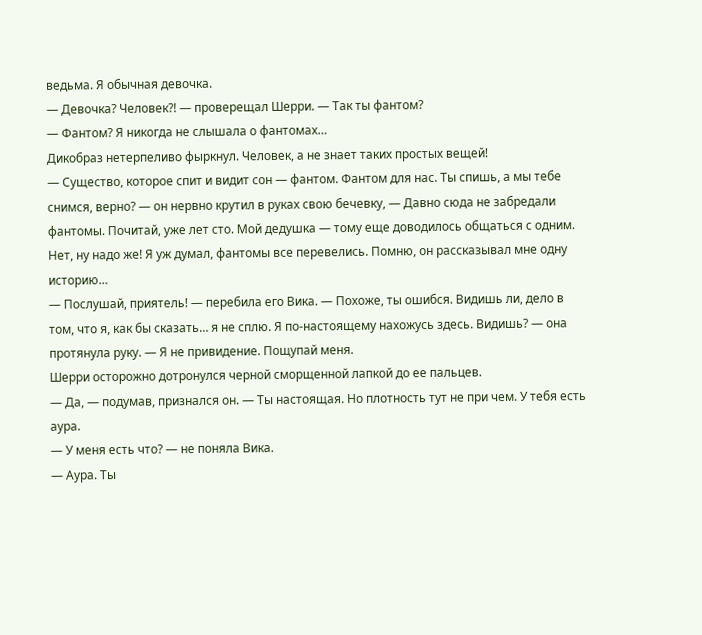ведьма. Я обычная девочка.
— Девочка? Человек?! — проверещал Шерри. — Так ты фантом?
— Фантом? Я никогда не слышала о фантомах…
Дикобраз нетерпеливо фыркнул. Человек, а не знает таких простых вещей!
— Существо, которое спит и видит сон — фантом. Фантом для нас. Ты спишь, а мы тебе снимся, верно? — он нервно крутил в руках свою бечевку, — Давно сюда не забредали фантомы. Почитай, уже лет сто. Мой дедушка — тому еще доводилось общаться с одним. Нет, ну надо же! Я уж думал, фантомы все перевелись. Помню, он рассказывал мне одну историю…
— Послушай, приятель! — перебила его Вика. — Похоже, ты ошибся. Видишь ли, дело в том, что я, как бы сказать… я не сплю. Я по-настоящему нахожусь здесь. Видишь? — она протянула руку. — Я не привидение. Пощупай меня.
Шерри осторожно дотронулся черной сморщенной лапкой до ее пальцев.
— Да, — подумав, признался он. — Ты настоящая. Но плотность тут не при чем. У тебя есть аура.
— У меня есть что? — не поняла Вика.
— Аура. Ты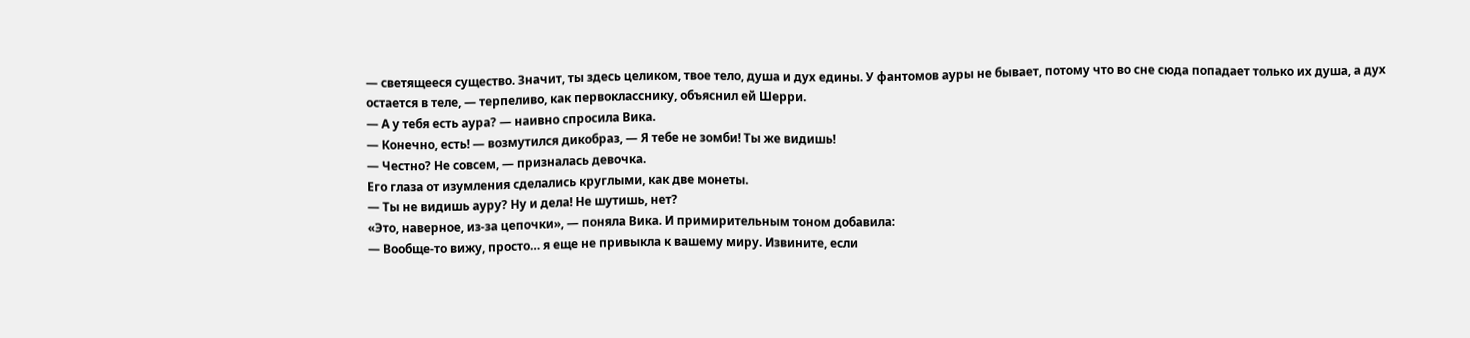— светящееся существо. Значит, ты здесь целиком, твое тело, душа и дух едины. У фантомов ауры не бывает, потому что во сне сюда попадает только их душа, а дух остается в теле, — терпеливо, как первокласснику, объяснил ей Шерри.
— А у тебя есть аура? — наивно спросила Вика.
— Конечно, есть! — возмутился дикобраз, — Я тебе не зомби! Ты же видишь!
— Честно? Не совсем, — призналась девочка.
Его глаза от изумления сделались круглыми, как две монеты.
— Ты не видишь ауру? Ну и дела! Не шутишь, нет?
«Это, наверное, из-за цепочки», — поняла Вика. И примирительным тоном добавила:
— Вообще-то вижу, просто… я еще не привыкла к вашему миру. Извините, если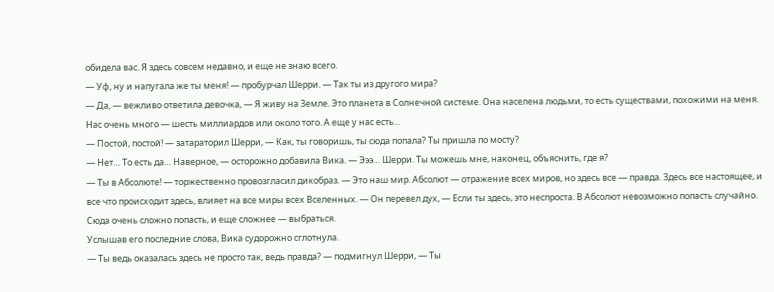обидела вас. Я здесь совсем недавно, и еще не знаю всего.
— Уф, ну и напугала же ты меня! — пробурчал Шерри. — Так ты из другого мира?
— Да, — вежливо ответила девочка, — Я живу на Земле. Это планета в Солнечной системе. Она населена людьми, то есть существами, похожими на меня. Нас очень много — шесть миллиардов или около того. А еще у нас есть…
— Постой, постой! — затараторил Шерри, — Как, ты говоришь, ты сюда попала? Ты пришла по мосту?
— Нет… То есть да… Наверное, — осторожно добавила Вика. — Эээ… Шерри. Ты можешь мне, наконец, объяснить, где я?
— Ты в Абсолюте! — торжественно провозгласил дикобраз. — Это наш мир. Абсолют — отражение всех миров, но здесь все — правда. Здесь все настоящее, и все что происходит здесь, влияет на все миры всех Вселенных. — Он перевел дух, — Если ты здесь, это неспроста. В Абсолют невозможно попасть случайно. Сюда очень сложно попасть, и еще сложнее — выбраться.
Услышав его последние слова, Вика судорожно сглотнула.
— Ты ведь оказалась здесь не просто так, ведь правда? — подмигнул Шерри, — Ты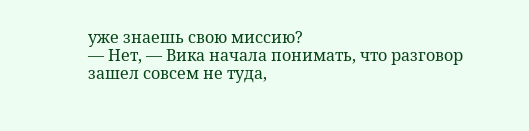уже знаешь свою миссию?
— Нет, — Вика начала понимать, что разговор зашел совсем не туда,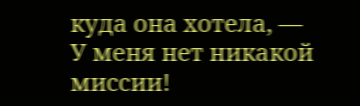куда она хотела, — У меня нет никакой миссии!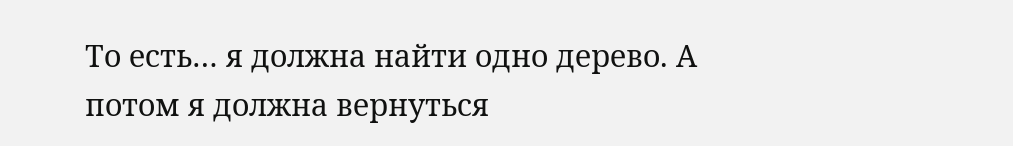То есть… я должна найти одно дерево. А потом я должна вернуться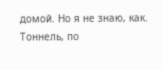домой. Но я не знаю, как. Тоннель, по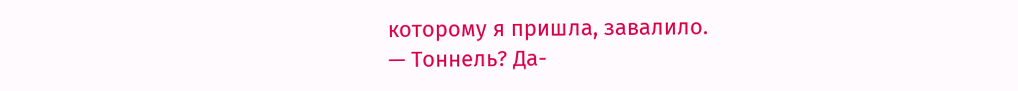которому я пришла, завалило.
— Тоннель? Да-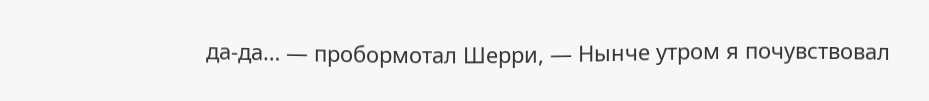да-да… — пробормотал Шерри, — Нынче утром я почувствовал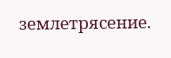землетрясение.